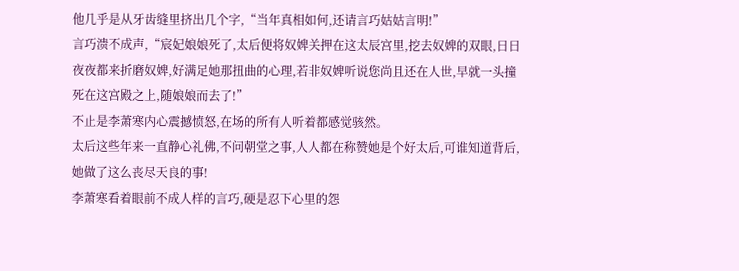他几乎是从牙齿缝里挤出几个字,“当年真相如何,还请言巧姑姑言明!”
言巧溃不成声,“宸妃娘娘死了,太后便将奴婢关押在这太辰宫里,挖去奴婢的双眼,日日夜夜都来折磨奴婢,好满足她那扭曲的心理,若非奴婢听说您尚且还在人世,早就一头撞死在这宫殿之上,随娘娘而去了!”
不止是李萧寒内心震撼愤怒,在场的所有人听着都感觉骇然。
太后这些年来一直静心礼佛,不问朝堂之事,人人都在称赞她是个好太后,可谁知道背后,她做了这么丧尽天良的事!
李萧寒看着眼前不成人样的言巧,硬是忍下心里的怨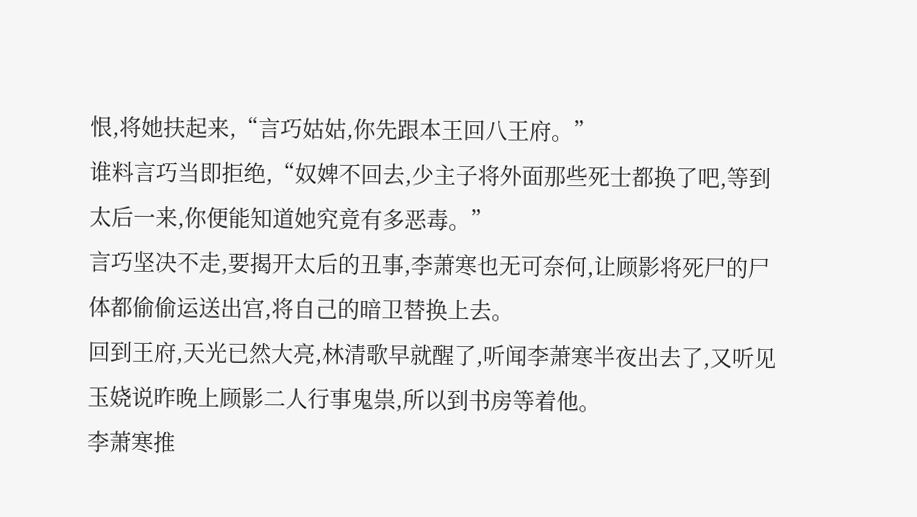恨,将她扶起来,“言巧姑姑,你先跟本王回八王府。”
谁料言巧当即拒绝,“奴婢不回去,少主子将外面那些死士都换了吧,等到太后一来,你便能知道她究竟有多恶毒。”
言巧坚决不走,要揭开太后的丑事,李萧寒也无可奈何,让顾影将死尸的尸体都偷偷运送出宫,将自己的暗卫替换上去。
回到王府,天光已然大亮,林清歌早就醒了,听闻李萧寒半夜出去了,又听见玉娆说昨晚上顾影二人行事鬼祟,所以到书房等着他。
李萧寒推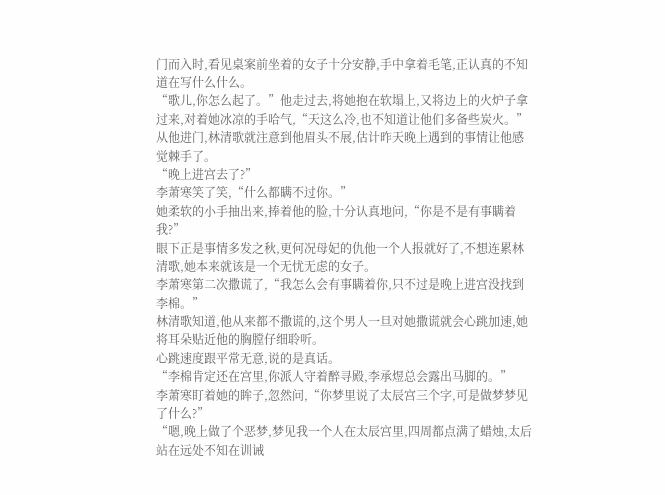门而入时,看见桌案前坐着的女子十分安静,手中拿着毛笔,正认真的不知道在写什么什么。
“歌儿,你怎么起了。”他走过去,将她抱在软塌上,又将边上的火炉子拿过来,对着她冰凉的手哈气,“天这么冷,也不知道让他们多备些炭火。”
从他进门,林清歌就注意到他眉头不展,估计昨天晚上遇到的事情让他感觉棘手了。
“晚上进宫去了?”
李萧寒笑了笑,“什么都瞒不过你。”
她柔软的小手抽出来,捧着他的脸,十分认真地问,“你是不是有事瞒着我?”
眼下正是事情多发之秋,更何况母妃的仇他一个人报就好了,不想连累林清歌,她本来就该是一个无忧无虑的女子。
李萧寒第二次撒谎了,“我怎么会有事瞒着你,只不过是晚上进宫没找到李棉。”
林清歌知道,他从来都不撒谎的,这个男人一旦对她撒谎就会心跳加速,她将耳朵贴近他的胸膛仔细聆听。
心跳速度跟平常无意,说的是真话。
“李棉肯定还在宫里,你派人守着醉寻殿,李承煜总会露出马脚的。”
李萧寒盯着她的眸子,忽然问,“你梦里说了太辰宫三个字,可是做梦梦见了什么?”
“嗯,晚上做了个恶梦,梦见我一个人在太辰宫里,四周都点满了蜡烛,太后站在远处不知在训诫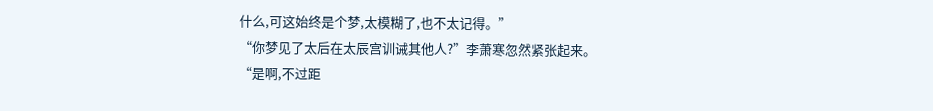什么,可这始终是个梦,太模糊了,也不太记得。”
“你梦见了太后在太辰宫训诫其他人?”李萧寒忽然紧张起来。
“是啊,不过距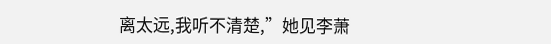离太远,我听不清楚,”她见李萧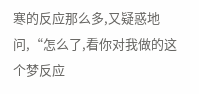寒的反应那么多,又疑惑地问,“怎么了,看你对我做的这个梦反应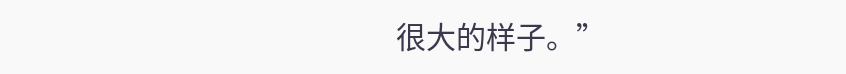很大的样子。”